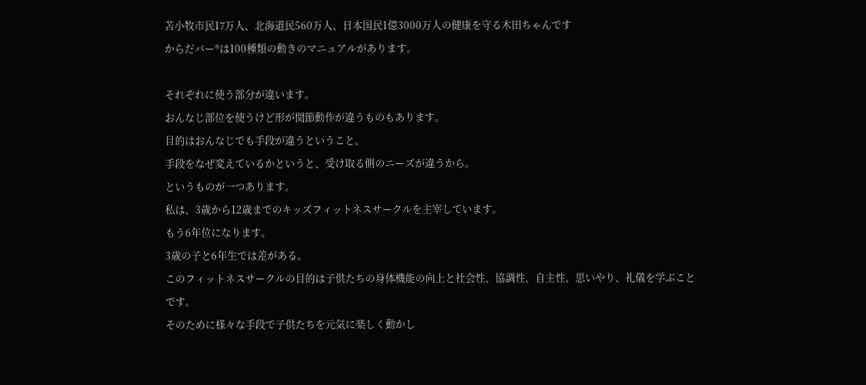苫小牧市民17万人、北海道民560万人、日本国民1億3000万人の健康を守る木田ちゃんです
からだバー®は100種類の動きのマニュアルがあります。

それぞれに使う部分が違います。
おんなじ部位を使うけど形が関節動作が違うものもあります。
目的はおんなじでも手段が違うということ。
手段をなぜ変えているかというと、受け取る側のニーズが違うから。
というものが一つあります。
私は、3歳から12歳までのキッズフィットネスサークルを主宰しています。
もう6年位になります。
3歳の子と6年生では差がある。
このフィットネスサークルの目的は子供たちの身体機能の向上と社会性、協調性、自主性、思いやり、礼儀を学ぶこと
です。
そのために様々な手段で子供たちを元気に楽しく動かし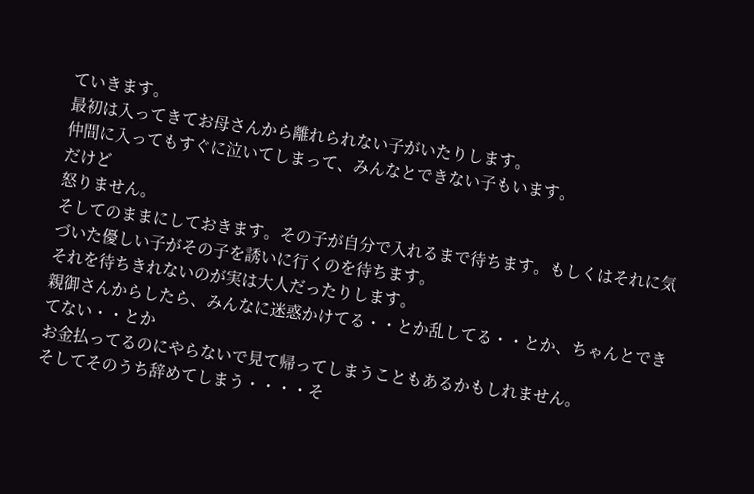ていきます。
最初は入ってきてお母さんから離れられない子がいたりします。
仲間に入ってもすぐに泣いてしまって、みんなとできない子もいます。
だけど
怒りません。
そしてのままにしておきます。その子が自分で入れるまで待ちます。もしくはそれに気づいた優しい子がその子を誘いに行くのを待ちます。
それを待ちきれないのが実は大人だったりします。
親御さんからしたら、みんなに迷惑かけてる・・とか乱してる・・とか、ちゃんとできてない・・とか
お金払ってるのにやらないで見て帰ってしまうこともあるかもしれません。
そしてそのうち辞めてしまう・・・・そ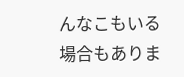んなこもいる場合もありま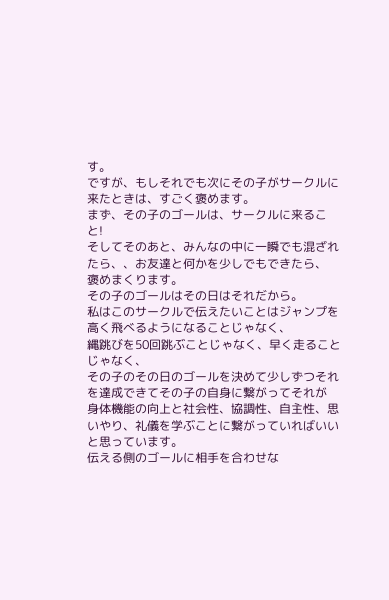す。
ですが、もしそれでも次にその子がサークルに来たときは、すごく褒めます。
まず、その子のゴールは、サークルに来ること!
そしてそのあと、みんなの中に一瞬でも混ざれたら、、お友達と何かを少しでもできたら、
褒めまくります。
その子のゴールはその日はそれだから。
私はこのサークルで伝えたいことはジャンプを高く飛べるようになることじゃなく、
縄跳びを50回跳ぶことじゃなく、早く走ることじゃなく、
その子のその日のゴールを決めて少しずつそれを達成できてその子の自身に繋がってそれが
身体機能の向上と社会性、協調性、自主性、思いやり、礼儀を学ぶことに繋がっていればいいと思っています。
伝える側のゴールに相手を合わせな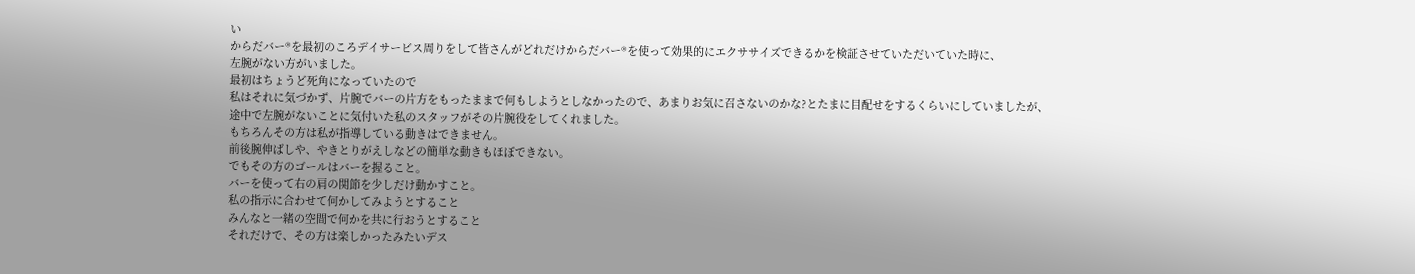い
からだバー®を最初のころデイサービス周りをして皆さんがどれだけからだバー®を使って効果的にエクササイズできるかを検証させていただいていた時に、
左腕がない方がいました。
最初はちょうど死角になっていたので
私はそれに気づかず、片腕でバーの片方をもったままで何もしようとしなかったので、あまりお気に召さないのかな?とたまに目配せをするくらいにしていましたが、
途中で左腕がないことに気付いた私のスタッフがその片腕役をしてくれました。
もちろんその方は私が指導している動きはできません。
前後腕伸ばしや、やきとりがえしなどの簡単な動きもほぼできない。
でもその方のゴールはバーを握ること。
バーを使って右の肩の関節を少しだけ動かすこと。
私の指示に合わせて何かしてみようとすること
みんなと一緒の空間で何かを共に行おうとすること
それだけで、その方は楽しかったみたいデス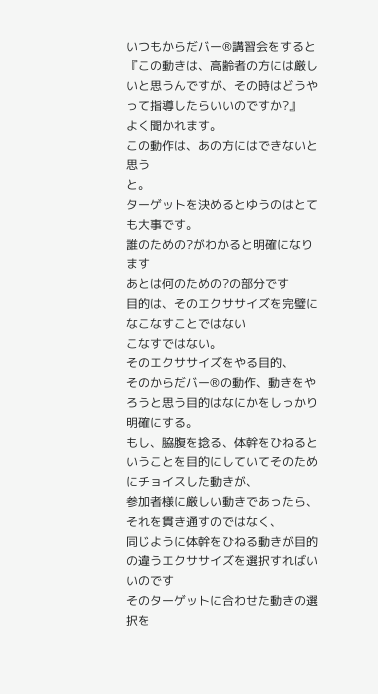いつもからだバー®講習会をすると
『この動きは、高齢者の方には厳しいと思うんですが、その時はどうやって指導したらいいのですか?』
よく聞かれます。
この動作は、あの方にはできないと思う
と。
ターゲットを決めるとゆうのはとても大事です。
誰のための?がわかると明確になります
あとは何のための?の部分です
目的は、そのエクササイズを完璧になこなすことではない
こなすではない。
そのエクササイズをやる目的、
そのからだバー®の動作、動きをやろうと思う目的はなにかをしっかり明確にする。
もし、脇腹を捻る、体幹をひねるということを目的にしていてそのためにチョイスした動きが、
参加者様に厳しい動きであったら、それを貫き通すのではなく、
同じように体幹をひねる動きが目的の違うエクササイズを選択すればいいのです
そのターゲットに合わせた動きの選択を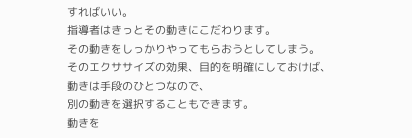すればいい。
指導者はきっとその動きにこだわります。
その動きをしっかりやってもらおうとしてしまう。
そのエクササイズの効果、目的を明確にしておけば、
動きは手段のひとつなので、
別の動きを選択することもできます。
動きを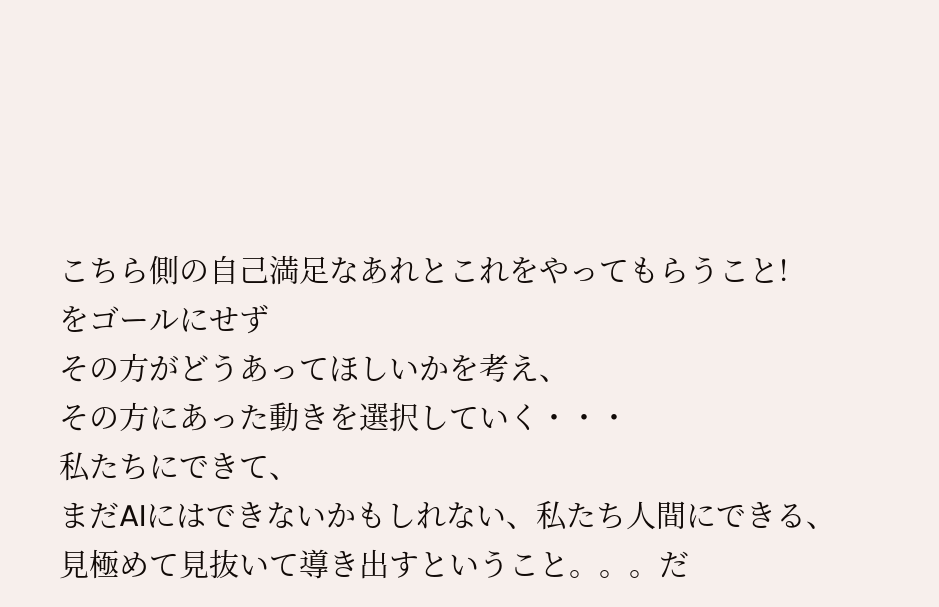こちら側の自己満足なあれとこれをやってもらうこと!
をゴールにせず
その方がどうあってほしいかを考え、
その方にあった動きを選択していく・・・
私たちにできて、
まだAIにはできないかもしれない、私たち人間にできる、見極めて見抜いて導き出すということ。。。だ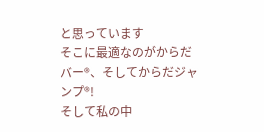と思っています
そこに最適なのがからだバー®、そしてからだジャンプ®!
そして私の中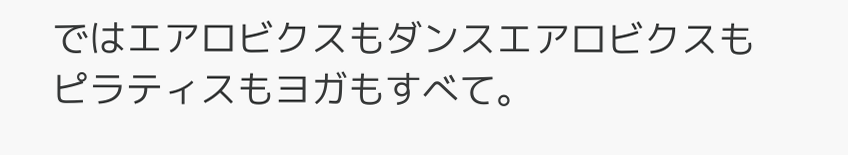ではエアロビクスもダンスエアロビクスもピラティスもヨガもすべて。